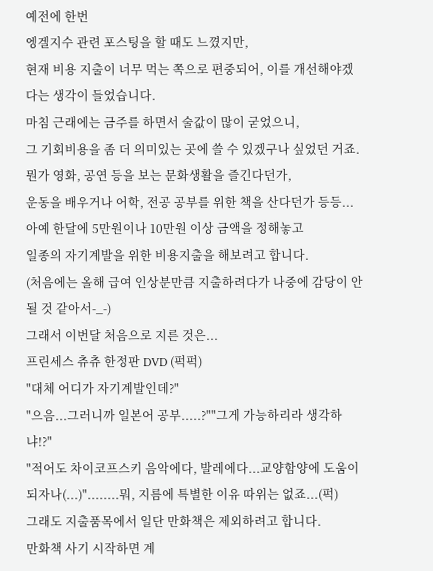예전에 한번
엥겔지수 관련 포스팅을 할 때도 느꼈지만,
현재 비용 지출이 너무 먹는 쪽으로 편중되어, 이를 개선해야겠다는 생각이 들었습니다.
마침 근래에는 금주를 하면서 술값이 많이 굳었으니,
그 기회비용을 좀 더 의미있는 곳에 쓸 수 있겠구나 싶었던 거죠.
뭔가 영화, 공연 등을 보는 문화생활을 즐긴다던가,
운동을 배우거나 어학, 전공 공부를 위한 책을 산다던가 등등...
아예 한달에 5만원이나 10만원 이상 금액을 정해놓고
일종의 자기계발을 위한 비용지출을 해보려고 합니다.
(처음에는 올해 급여 인상분만큼 지출하려다가 나중에 감당이 안될 것 같아서-_-)
그래서 이번달 처음으로 지른 것은...
프린세스 츄츄 한정판 DVD (퍽퍽)
"대체 어디가 자기계발인데?"
"으음...그러니까 일본어 공부.....?""그게 가능하리라 생각하냐!?"
"적어도 차이코프스키 음악에다, 발레에다...교양함양에 도움이 되자나(...)"........뭐, 지름에 특별한 이유 따위는 없죠...(퍽)
그래도 지출품목에서 일단 만화책은 제외하려고 합니다.
만화책 사기 시작하면 계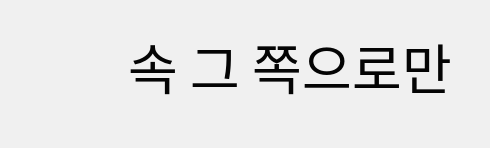속 그 쪽으로만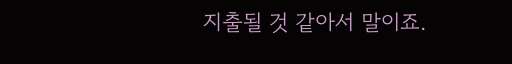지출될 것 같아서 말이죠.